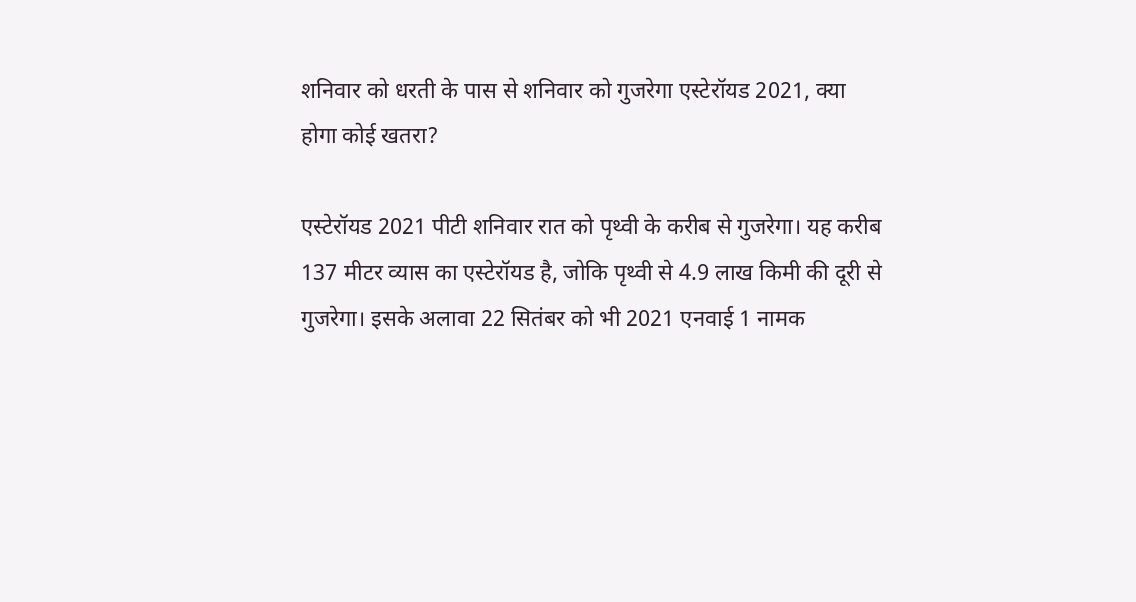शनिवार को धरती के पास से शनिवार को गुजरेगा एस्टेरॉयड 2021, क्या होगा कोई खतरा?

एस्टेरॉयड 2021 पीटी शनिवार रात को पृथ्वी के करीब से गुजरेगा। यह करीब 137 मीटर व्यास का एस्टेरॉयड है, जोकि पृथ्वी से 4.9 लाख किमी की दूरी से गुजरेगा। इसके अलावा 22 सितंबर को भी 2021 एनवाई 1 नामक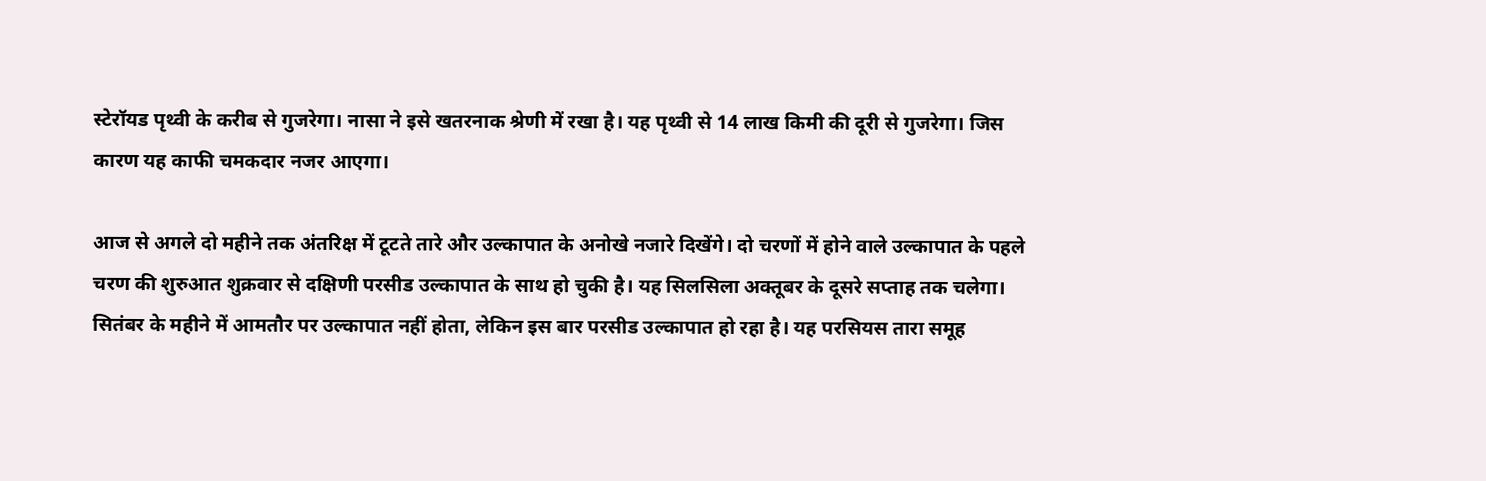स्टेरॉयड पृथ्वी के करीब से गुजरेगा। नासा ने इसे खतरनाक श्रेणी में रखा है। यह पृथ्वी से 14 लाख किमी की दूरी से गुजरेगा। जिस कारण यह काफी चमकदार नजर आएगा।

आज से अगले दो महीने तक अंतरिक्ष में टूटते तारे और उल्कापात के अनोखे नजारे दिखेंगे। दो चरणों में होने वाले उल्कापात के पहले चरण की शुरुआत शुक्रवार से दक्षिणी परसीड उल्कापात के साथ हो चुकी है। यह सिलसिला अक्तूबर के दूसरे सप्ताह तक चलेगा।  सितंबर के महीने में आमतौर पर उल्कापात नहीं होता, लेकिन इस बार परसीड उल्कापात हो रहा है। यह परसियस तारा समूह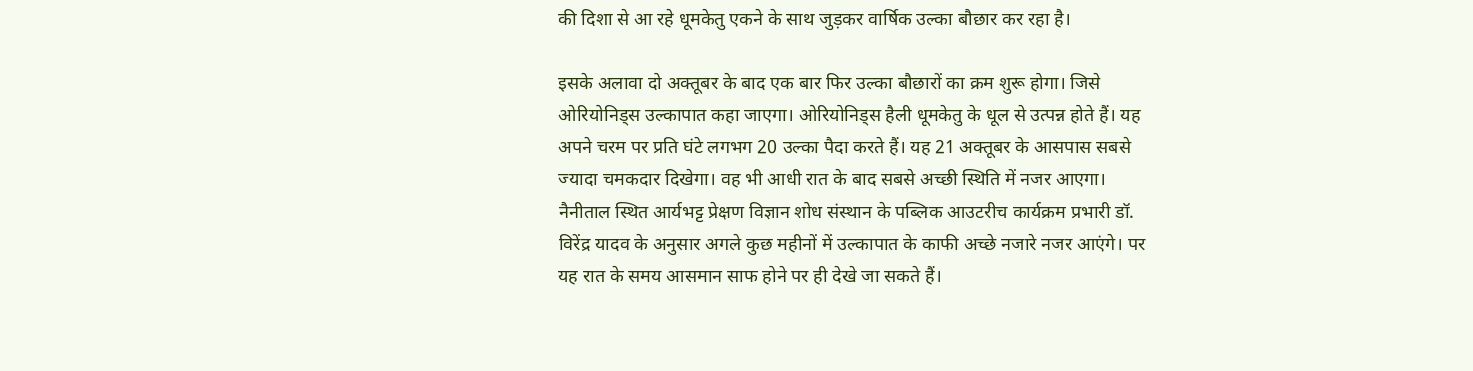की दिशा से आ रहे धूमकेतु एकने के साथ जुड़कर वार्षिक उल्का बौछार कर रहा है।

इसके अलावा दो अक्तूबर के बाद एक बार फिर उल्का बौछारों का क्रम शुरू होगा। जिसे ओरियोनिड्स उल्कापात कहा जाएगा। ओरियोनिड्स हैली धूमकेतु के धूल से उत्पन्न होते हैं। यह अपने चरम पर प्रति घंटे लगभग 20 उल्का पैदा करते हैं। यह 21 अक्तूबर के आसपास सबसे ज्यादा चमकदार दिखेगा। वह भी आधी रात के बाद सबसे अच्छी स्थिति में नजर आएगा। नैनीताल स्थित आर्यभट्ट प्रेक्षण विज्ञान शोध संस्थान के पब्लिक आउटरीच कार्यक्रम प्रभारी डॉ. विरेंद्र यादव के अनुसार अगले कुछ महीनों में उल्कापात के काफी अच्छे नजारे नजर आएंगे। पर यह रात के समय आसमान साफ होने पर ही देखे जा सकते हैं।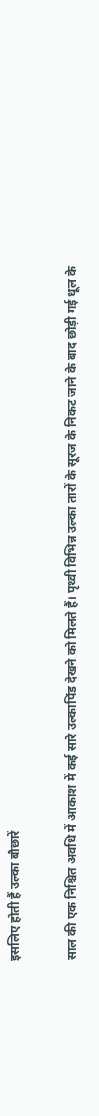इसलिए होती हैं उल्का बौछारें

साल की एक निश्चित अवधि में आकाश में कई सारे उल्कापिंड देखने को मिलते हैं। पृथ्वी विभिन्न उल्का तारों के सूरज के निकट जाने के बाद छोड़ी गई धूल के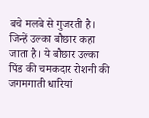बचे मलबे से गुजरती है। जिन्हें उल्का बौछार कहा जाता है। ये बौछार उल्का पिंड की चमकदार रोशनी की जगमगाती धारियां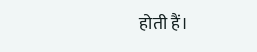होती हैं।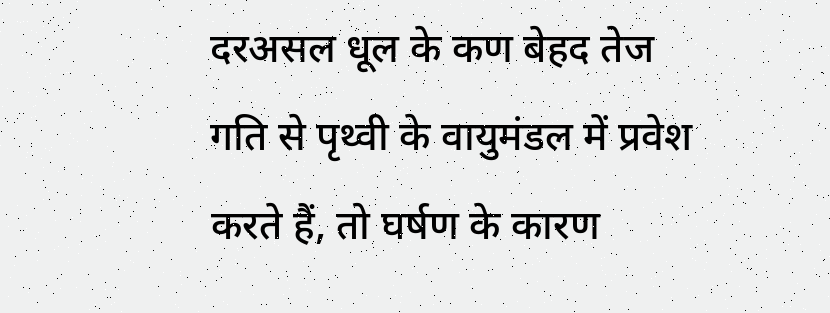दरअसल धूल के कण बेहद तेज गति से पृथ्वी के वायुमंडल में प्रवेश करते हैं, तो घर्षण के कारण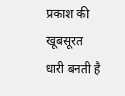प्रकाश की खूबसूरत धारी बनती है